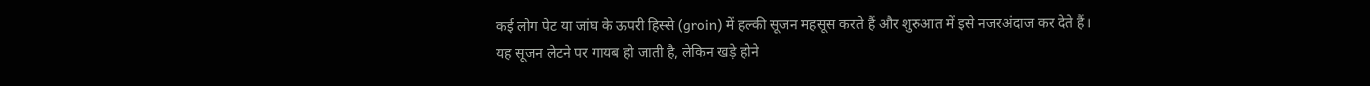कई लोग पेट या जांघ के ऊपरी हिस्से (groin) में हल्की सूजन महसूस करते हैं और शुरुआत में इसे नजरअंदाज कर देते हैं। यह सूजन लेटने पर गायब हो जाती है, लेकिन खड़े होने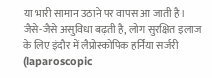या भारी सामान उठाने पर वापस आ जाती है। जैसे-जैसे असुविधा बढ़ती है, लोग सुरक्षित इलाज के लिए इंदौर में लैप्रोस्कोपिक हर्निया सर्जरी (laparoscopic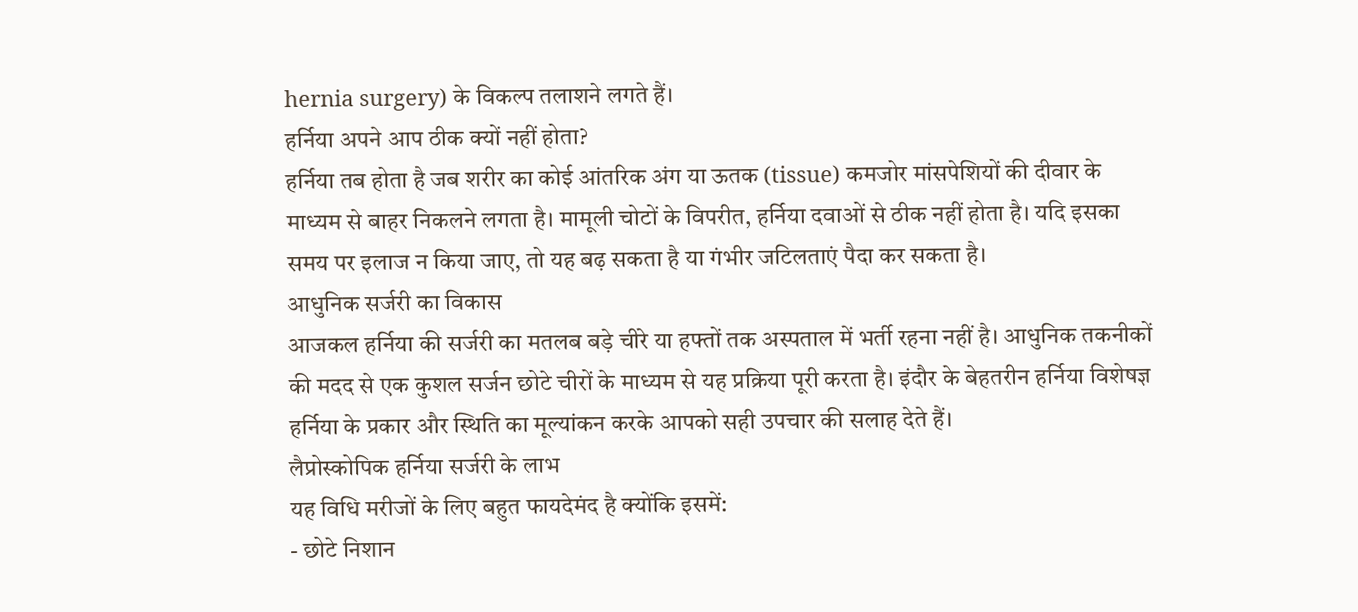hernia surgery) के विकल्प तलाशने लगते हैं।
हर्निया अपने आप ठीक क्यों नहीं होता?
हर्निया तब होता है जब शरीर का कोई आंतरिक अंग या ऊतक (tissue) कमजोर मांसपेशियों की दीवार के माध्यम से बाहर निकलने लगता है। मामूली चोटों के विपरीत, हर्निया दवाओं से ठीक नहीं होता है। यदि इसका समय पर इलाज न किया जाए, तो यह बढ़ सकता है या गंभीर जटिलताएं पैदा कर सकता है।
आधुनिक सर्जरी का विकास
आजकल हर्निया की सर्जरी का मतलब बड़े चीरे या हफ्तों तक अस्पताल में भर्ती रहना नहीं है। आधुनिक तकनीकों की मदद से एक कुशल सर्जन छोटे चीरों के माध्यम से यह प्रक्रिया पूरी करता है। इंदौर के बेहतरीन हर्निया विशेषज्ञ हर्निया के प्रकार और स्थिति का मूल्यांकन करके आपको सही उपचार की सलाह देते हैं।
लैप्रोस्कोपिक हर्निया सर्जरी के लाभ
यह विधि मरीजों के लिए बहुत फायदेमंद है क्योंकि इसमें:
- छोटे निशान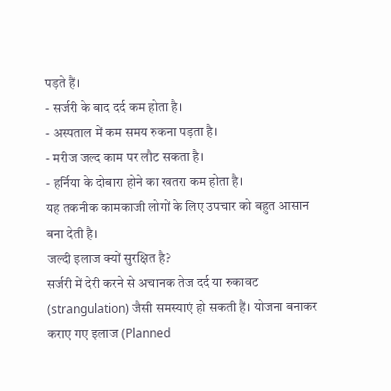पड़ते हैं।
- सर्जरी के बाद दर्द कम होता है।
- अस्पताल में कम समय रुकना पड़ता है।
- मरीज जल्द काम पर लौट सकता है।
- हर्निया के दोबारा होने का खतरा कम होता है।
यह तकनीक कामकाजी लोगों के लिए उपचार को बहुत आसान बना देती है।
जल्दी इलाज क्यों सुरक्षित है?
सर्जरी में देरी करने से अचानक तेज दर्द या रुकावट (strangulation) जैसी समस्याएं हो सकती हैं। योजना बनाकर कराए गए इलाज (Planned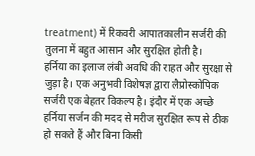treatment) में रिकवरी आपातकालीन सर्जरी की तुलना में बहुत आसान और सुरक्षित होती है।
हर्निया का इलाज लंबी अवधि की राहत और सुरक्षा से जुड़ा है। एक अनुभवी विशेषज्ञ द्वारा लैप्रोस्कोपिक सर्जरी एक बेहतर विकल्प है। इंदौर में एक अच्छे हर्निया सर्जन की मदद से मरीज सुरक्षित रूप से ठीक हो सकते हैं और बिना किसी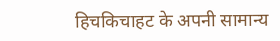हिचकिचाहट के अपनी सामान्य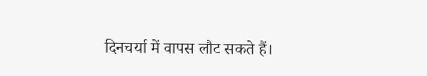दिनचर्या में वापस लौट सकते हैं।